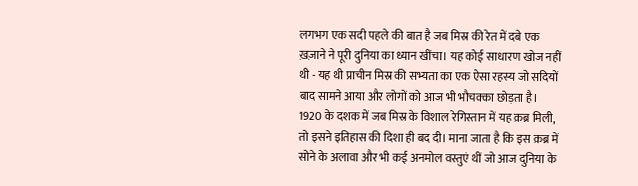लगभग एक सदी पहले की बात है जब मिस्र की रेत में दबे एक ख़ज़ाने ने पूरी दुनिया का ध्यान खींचा। यह कोई साधारण खोज नहीं थी - यह थी प्राचीन मिस्र की सभ्यता का एक ऐसा रहस्य जो सदियों बाद सामने आया और लोगों को आज भी भौचक्का छोड़ता है।
1920 के दशक में जब मिस्र के विशाल रेगिस्तान में यह क़ब्र मिली, तो इसने इतिहास की दिशा ही बद दी। माना जाता है कि इस क़ब्र में सोने के अलावा और भी कई अनमोल वस्तुएं थीं जो आज दुनिया के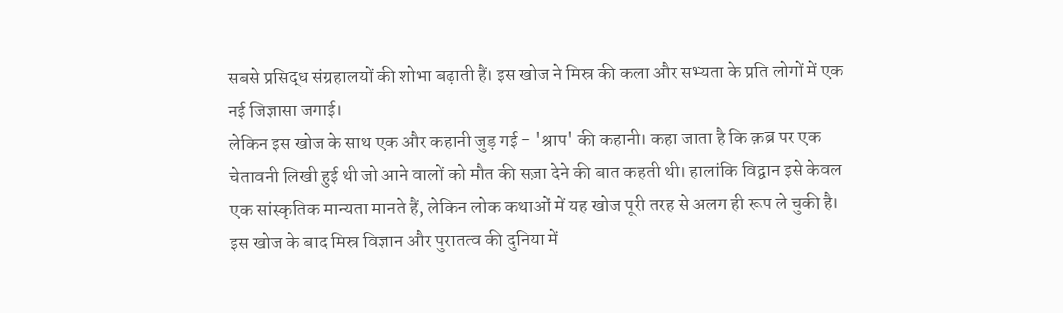सबसे प्रसिद्ध संग्रहालयों की शोभा बढ़ाती हैं। इस खोज ने मिस्र की कला और सभ्यता के प्रति लोगों में एक नई जिज्ञासा जगाई।
लेकिन इस खोज के साथ एक और कहानी जुड़ गई - 'श्राप' की कहानी। कहा जाता है कि क़ब्र पर एक चेतावनी लिखी हुई थी जो आने वालों को मौत की सज़ा देने की बात कहती थी। हालांकि विद्वान इसे केवल एक सांस्कृतिक मान्यता मानते हैं, लेकिन लोक कथाओं में यह खोज पूरी तरह से अलग ही रूप ले चुकी है।
इस खोज के बाद मिस्र विज्ञान और पुरातत्व की दुनिया में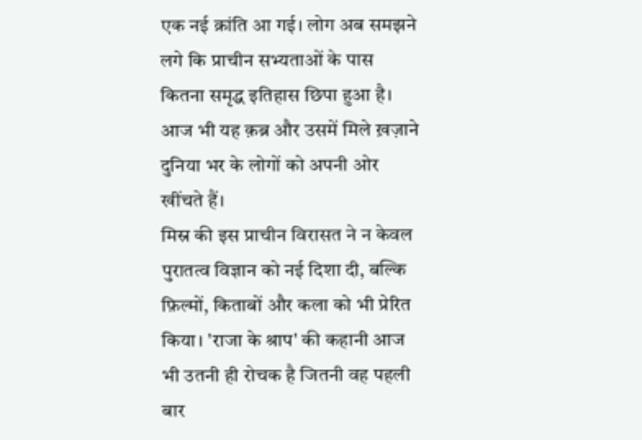एक नई क्रांति आ गई। लोग अब समझने लगे कि प्राचीन सभ्यताओं के पास कितना समृद्ध इतिहास छिपा हुआ है। आज भी यह क़ब्र और उसमें मिले ख़ज़ाने दुनिया भर के लोगों को अपनी ओर खींचते हैं।
मिस्र की इस प्राचीन विरासत ने न केवल पुरातत्व विज्ञान को नई दिशा दी, बल्कि फ़िल्मों, किताबों और कला को भी प्रेरित किया। 'राजा के श्राप' की कहानी आज भी उतनी ही रोचक है जितनी वह पहली बार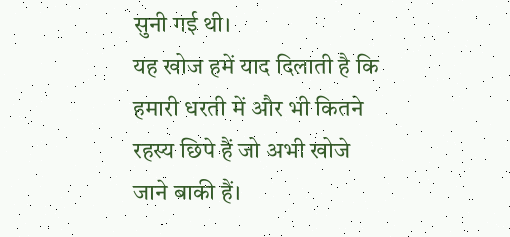सुनी गई थी।
यह खोज हमें याद दिलाती है कि हमारी धरती में और भी कितने रहस्य छिपे हैं जो अभी खोजे जाने बाकी हैं।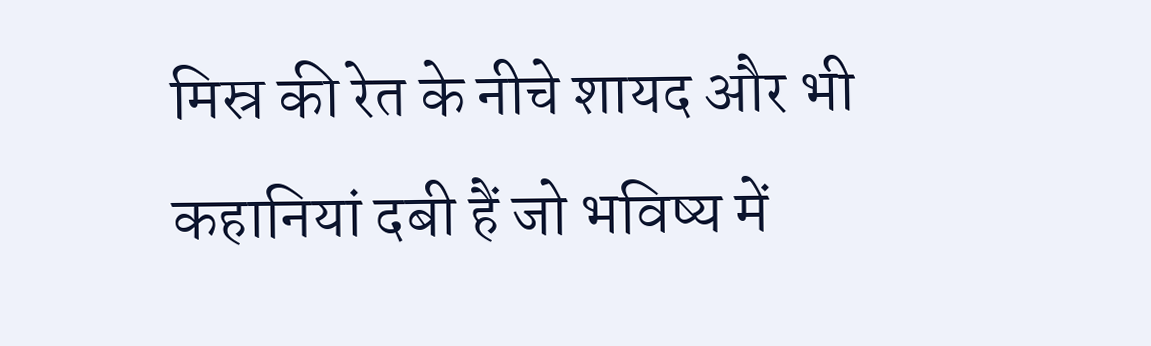मिस्र की रेत के नीचे शायद और भी कहानियां दबी हैं जो भविष्य में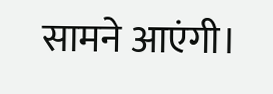सामने आएंगी।